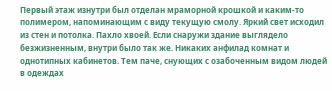Первый этаж изнутри был отделан мраморной крошкой и каким-то полимером, напоминающим с виду текущую смолу. Яркий свет исходил из стен и потолка. Пахло хвоей. Если снаружи здание выглядело безжизненным, внутри было так же. Никаких анфилад комнат и однотипных кабинетов. Тем паче, снующих с озабоченным видом людей в одеждах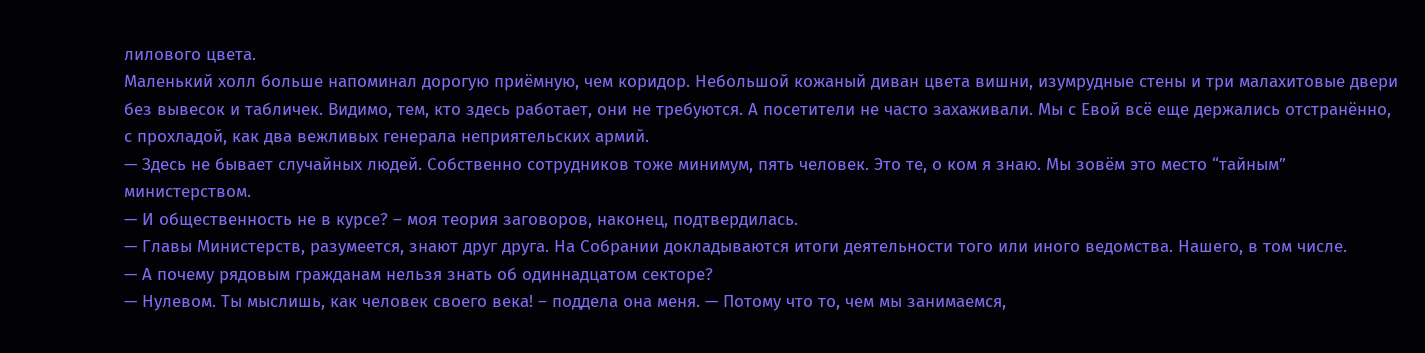лилового цвета.
Маленький холл больше напоминал дорогую приёмную, чем коридор. Небольшой кожаный диван цвета вишни, изумрудные стены и три малахитовые двери без вывесок и табличек. Видимо, тем, кто здесь работает, они не требуются. А посетители не часто захаживали. Мы с Евой всё еще держались отстранённо, с прохладой, как два вежливых генерала неприятельских армий.
— Здесь не бывает случайных людей. Собственно сотрудников тоже минимум, пять человек. Это те, о ком я знаю. Мы зовём это место “тайным” министерством.
— И общественность не в курсе? – моя теория заговоров, наконец, подтвердилась.
— Главы Министерств, разумеется, знают друг друга. На Собрании докладываются итоги деятельности того или иного ведомства. Нашего, в том числе.
— А почему рядовым гражданам нельзя знать об одиннадцатом секторе?
— Нулевом. Ты мыслишь, как человек своего века! – поддела она меня. — Потому что то, чем мы занимаемся,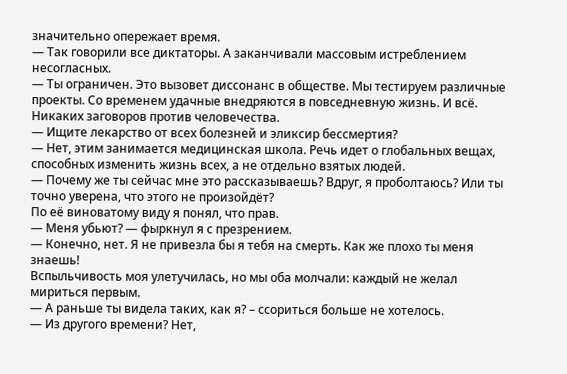значительно опережает время.
— Так говорили все диктаторы. А заканчивали массовым истреблением несогласных.
— Ты ограничен. Это вызовет диссонанс в обществе. Мы тестируем различные проекты. Со временем удачные внедряются в повседневную жизнь. И всё. Никаких заговоров против человечества.
— Ищите лекарство от всех болезней и эликсир бессмертия?
— Нет, этим занимается медицинская школа. Речь идет о глобальных вещах, способных изменить жизнь всех, а не отдельно взятых людей.
— Почему же ты сейчас мне это рассказываешь? Вдруг, я проболтаюсь? Или ты точно уверена, что этого не произойдёт?
По её виноватому виду я понял, что прав.
— Меня убьют? — фыркнул я с презрением.
— Конечно, нет. Я не привезла бы я тебя на смерть. Как же плохо ты меня знаешь!
Вспыльчивость моя улетучилась, но мы оба молчали: каждый не желал мириться первым.
— А раньше ты видела таких, как я? – ссориться больше не хотелось.
— Из другого времени? Нет,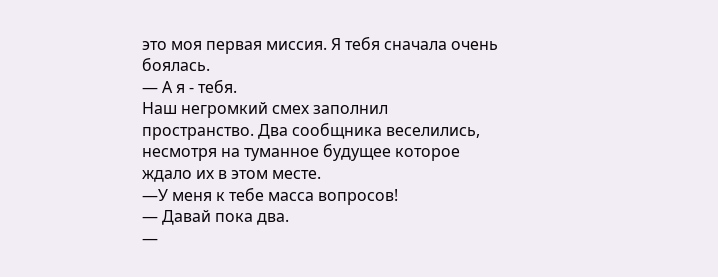это моя первая миссия. Я тебя сначала очень боялась.
— А я - тебя.
Наш негромкий смех заполнил пространство. Два сообщника веселились, несмотря на туманное будущее которое ждало их в этом месте.
—У меня к тебе масса вопросов!
— Давай пока два.
—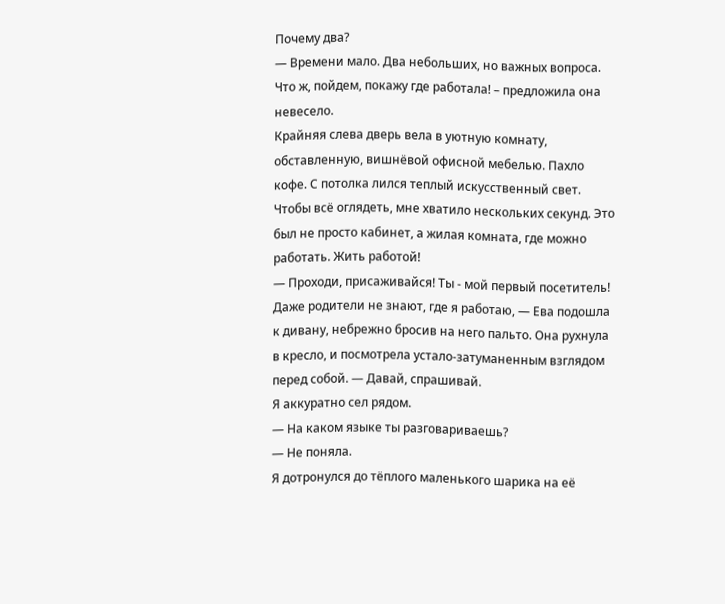Почему два?
— Времени мало. Два небольших, но важных вопроса. Что ж, пойдем, покажу где работала! – предложила она невесело.
Крайняя слева дверь вела в уютную комнату, обставленную, вишнёвой офисной мебелью. Пахло кофе. С потолка лился теплый искусственный свет. Чтобы всё оглядеть, мне хватило нескольких секунд. Это был не просто кабинет, а жилая комната, где можно работать. Жить работой!
— Проходи, присаживайся! Ты - мой первый посетитель! Даже родители не знают, где я работаю, — Ева подошла к дивану, небрежно бросив на него пальто. Она рухнула в кресло, и посмотрела устало-затуманенным взглядом перед собой. — Давай, спрашивай.
Я аккуратно сел рядом.
— На каком языке ты разговариваешь?
— Не поняла.
Я дотронулся до тёплого маленького шарика на её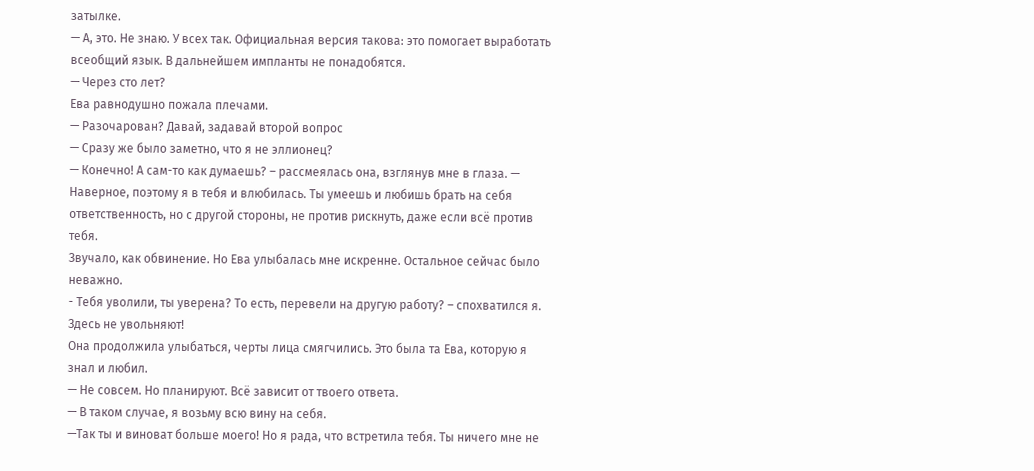затылке.
— А, это. Не знаю. У всех так. Официальная версия такова: это помогает выработать всеобщий язык. В дальнейшем импланты не понадобятся.
— Через сто лет?
Ева равнодушно пожала плечами.
— Разочарован? Давай, задавай второй вопрос
— Сразу же было заметно, что я не эллионец?
— Конечно! А сам-то как думаешь? – рассмеялась она, взглянув мне в глаза. — Наверное, поэтому я в тебя и влюбилась. Ты умеешь и любишь брать на себя ответственность, но с другой стороны, не против рискнуть, даже если всё против тебя.
Звучало, как обвинение. Но Ева улыбалась мне искренне. Остальное сейчас было неважно.
- Тебя уволили, ты уверена? То есть, перевели на другую работу? – спохватился я. Здесь не увольняют!
Она продолжила улыбаться, черты лица смягчились. Это была та Ева, которую я знал и любил.
— Не совсем. Но планируют. Всё зависит от твоего ответа.
— В таком случае, я возьму всю вину на себя.
—Так ты и виноват больше моего! Но я рада, что встретила тебя. Ты ничего мне не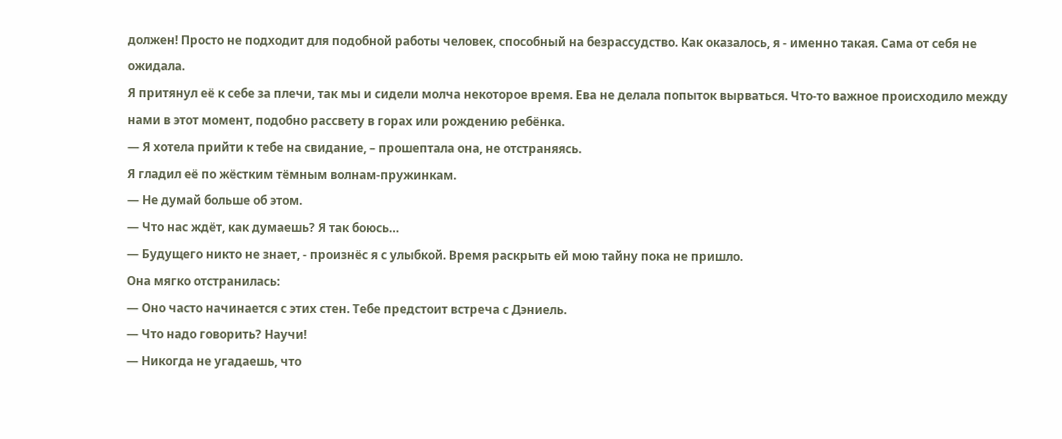должен! Просто не подходит для подобной работы человек, способный на безрассудство. Как оказалось, я - именно такая. Сама от себя не ожидала.
Я притянул её к себе за плечи, так мы и сидели молча некоторое время. Ева не делала попыток вырваться. Что-то важное происходило между нами в этот момент, подобно рассвету в горах или рождению ребёнка.
— Я хотела прийти к тебе на свидание, – прошептала она, не отстраняясь.
Я гладил её по жёстким тёмным волнам-пружинкам.
— Не думай больше об этом.
— Что нас ждёт, как думаешь? Я так боюсь…
— Будущего никто не знает, - произнёс я с улыбкой. Время раскрыть ей мою тайну пока не пришло.
Она мягко отстранилась:
— Оно часто начинается с этих стен. Тебе предстоит встреча с Дэниель.
— Что надо говорить? Научи!
— Никогда не угадаешь, что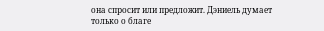она спросит или предложит. Дэниель думает только о благе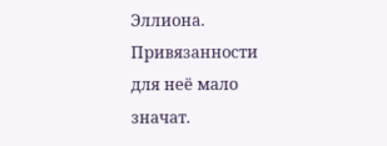Эллиона. Привязанности для неё мало значат.